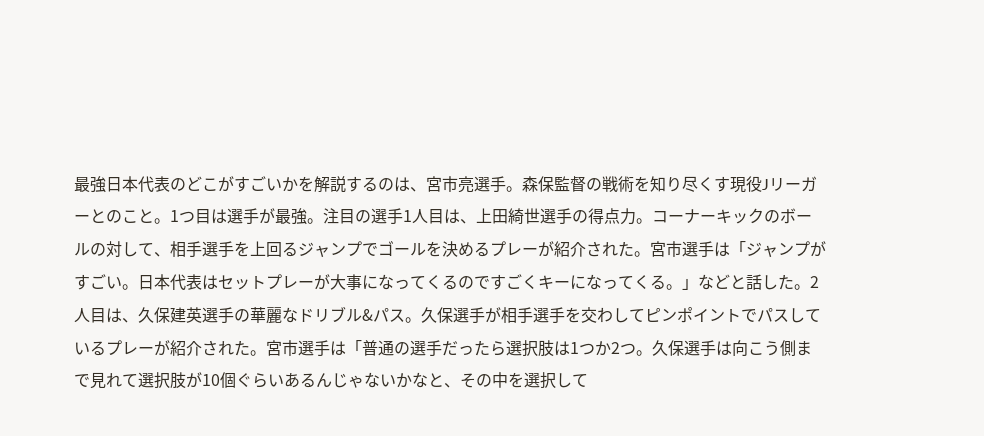最強日本代表のどこがすごいかを解説するのは、宮市亮選手。森保監督の戦術を知り尽くす現役Jリーガーとのこと。1つ目は選手が最強。注目の選手1人目は、上田綺世選手の得点力。コーナーキックのボールの対して、相手選手を上回るジャンプでゴールを決めるプレーが紹介された。宮市選手は「ジャンプがすごい。日本代表はセットプレーが大事になってくるのですごくキーになってくる。」などと話した。2人目は、久保建英選手の華麗なドリブル&パス。久保選手が相手選手を交わしてピンポイントでパスしているプレーが紹介された。宮市選手は「普通の選手だったら選択肢は1つか2つ。久保選手は向こう側まで見れて選択肢が10個ぐらいあるんじゃないかなと、その中を選択して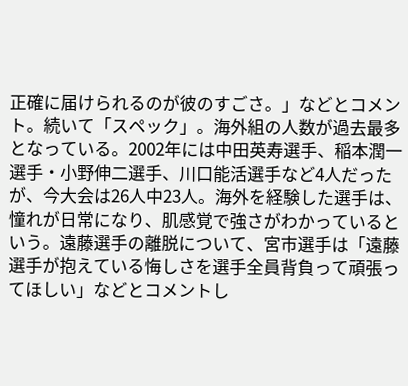正確に届けられるのが彼のすごさ。」などとコメント。続いて「スペック」。海外組の人数が過去最多となっている。2002年には中田英寿選手、稲本潤一選手・小野伸二選手、川口能活選手など4人だったが、今大会は26人中23人。海外を経験した選手は、憧れが日常になり、肌感覚で強さがわかっているという。遠藤選手の離脱について、宮市選手は「遠藤選手が抱えている悔しさを選手全員背負って頑張ってほしい」などとコメントし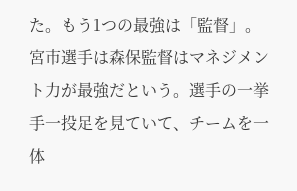た。もう1つの最強は「監督」。宮市選手は森保監督はマネジメント力が最強だという。選手の一挙手一投足を見ていて、チームを一体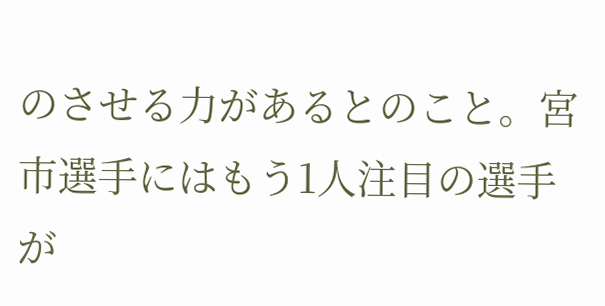のさせる力があるとのこと。宮市選手にはもう1人注目の選手が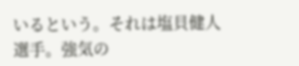いるという。それは塩貝健人選手。強気の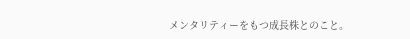メンタリティーをもつ成長株とのこと。